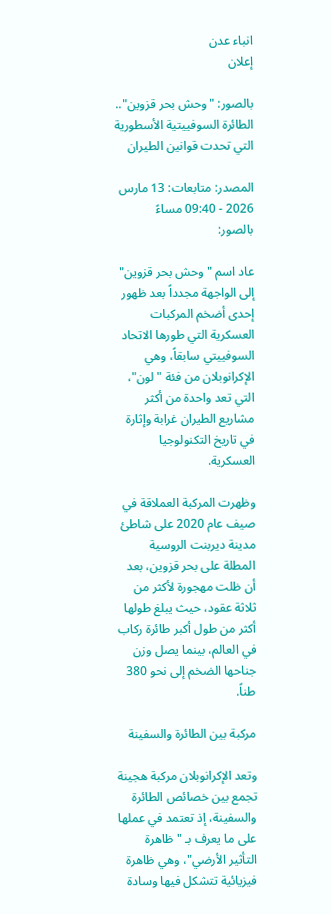انباء عدن
إعلان

بالصور: "وحش بحر قزوين".. الطائرة السوفييتية الأسطورية التي تحدت قوانين الطيران

المصدر: متابعات: 13 مارس 2026 - 09:40 مساءً
بالصور:

عاد اسم "وحش بحر قزوين" إلى الواجهة مجدداً بعد ظهور إحدى أضخم المركبات العسكرية التي طورها الاتحاد السوفييتي سابقاً، وهي الإكرانوبلان من فئة "لون"، التي تعد واحدة من أكثر مشاريع الطيران غرابة وإثارة في تاريخ التكنولوجيا العسكرية.

وظهرت المركبة العملاقة في صيف عام 2020 على شاطئ مدينة ديربنت الروسية المطلة على بحر قزوين، بعد أن ظلت مهجورة لأكثر من ثلاثة عقود، حيث يبلغ طولها أكثر من طول أكبر طائرة ركاب في العالم، بينما يصل وزن جناحها الضخم إلى نحو 380 طناً.

مركبة بين الطائرة والسفينة

وتعد الإكرانوبلان مركبة هجينة تجمع بين خصائص الطائرة والسفينة، إذ تعتمد في عملها على ما يعرف بـ "ظاهرة التأثير الأرضي"، وهي ظاهرة فيزيائية تتشكل فيها وسادة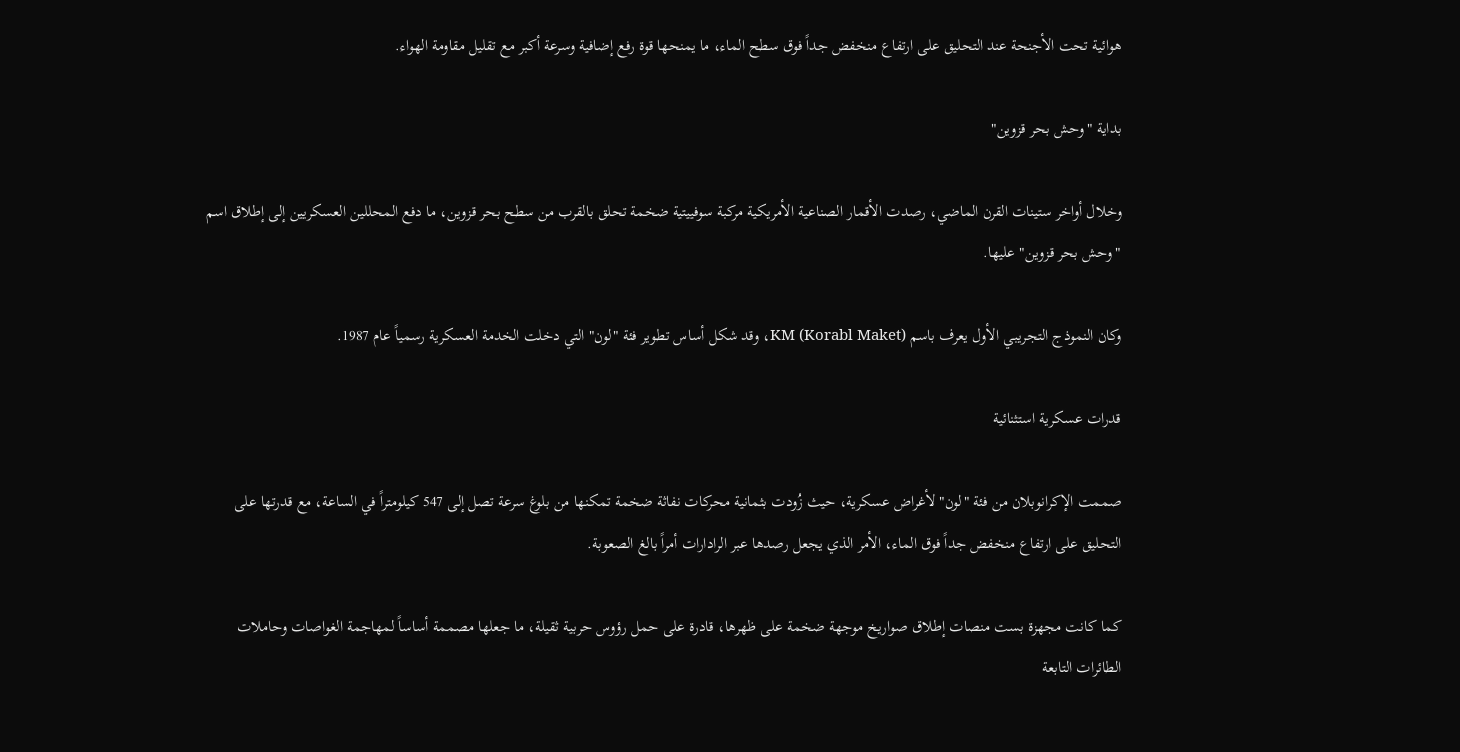هوائية تحت الأجنحة عند التحليق على ارتفاع منخفض جداً فوق سطح الماء، ما يمنحها قوة رفع إضافية وسرعة أكبر مع تقليل مقاومة الهواء.

بداية "وحش بحر قزوين"

وخلال أواخر ستينات القرن الماضي، رصدت الأقمار الصناعية الأمريكية مركبة سوفييتية ضخمة تحلق بالقرب من سطح بحر قزوين، ما دفع المحللين العسكريين إلى إطلاق اسم "وحش بحر قزوين" عليها.

وكان النموذج التجريبي الأول يعرف باسم KM (Korabl Maket)، وقد شكل أساس تطوير فئة "لون" التي دخلت الخدمة العسكرية رسمياً عام 1987.

قدرات عسكرية استثنائية

صممت الإكرانوبلان من فئة "لون" لأغراض عسكرية، حيث زُودت بثمانية محركات نفاثة ضخمة تمكنها من بلوغ سرعة تصل إلى 547 كيلومتراً في الساعة، مع قدرتها على التحليق على ارتفاع منخفض جداً فوق الماء، الأمر الذي يجعل رصدها عبر الرادارات أمراً بالغ الصعوبة.

كما كانت مجهزة بست منصات إطلاق صواريخ موجهة ضخمة على ظهرها، قادرة على حمل رؤوس حربية ثقيلة، ما جعلها مصممة أساساً لمهاجمة الغواصات وحاملات الطائرات التابعة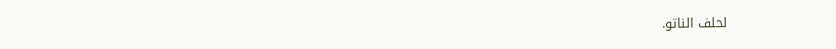لحلف الناتو.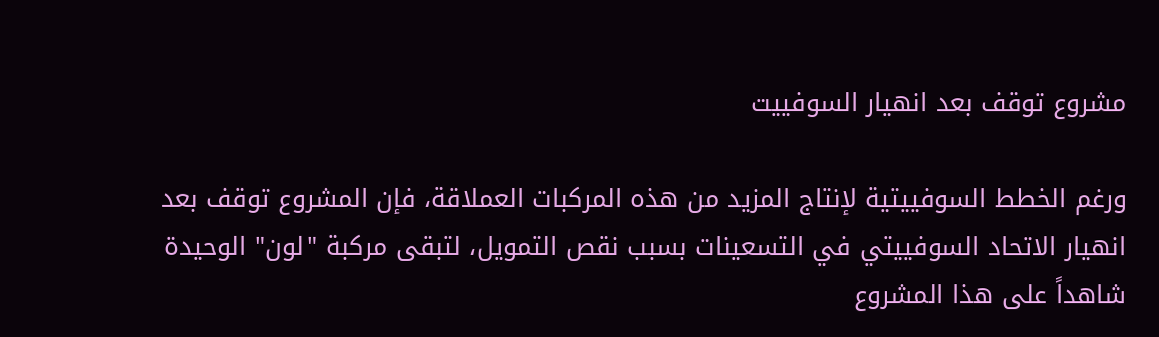مشروع توقف بعد انهيار السوفييت

ورغم الخطط السوفييتية لإنتاج المزيد من هذه المركبات العملاقة، فإن المشروع توقف بعد انهيار الاتحاد السوفييتي في التسعينات بسبب نقص التمويل، لتبقى مركبة "لون" الوحيدة شاهداً على هذا المشروع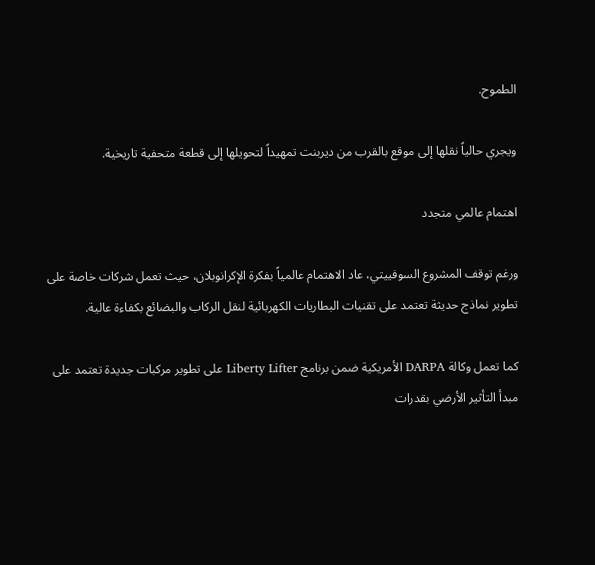الطموح.

ويجري حالياً نقلها إلى موقع بالقرب من ديربنت تمهيداً لتحويلها إلى قطعة متحفية تاريخية.

اهتمام عالمي متجدد

ورغم توقف المشروع السوفييتي، عاد الاهتمام عالمياً بفكرة الإكرانوبلان، حيث تعمل شركات خاصة على تطوير نماذج حديثة تعتمد على تقنيات البطاريات الكهربائية لنقل الركاب والبضائع بكفاءة عالية.

كما تعمل وكالة DARPA الأمريكية ضمن برنامج Liberty Lifter على تطوير مركبات جديدة تعتمد على مبدأ التأثير الأرضي بقدرات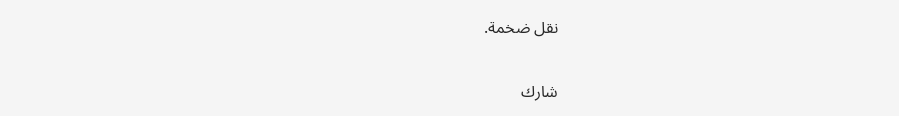نقل ضخمة.

شارك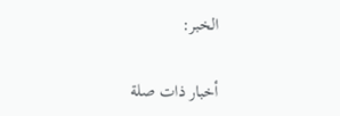الخبر:

أخبار ذات صلة